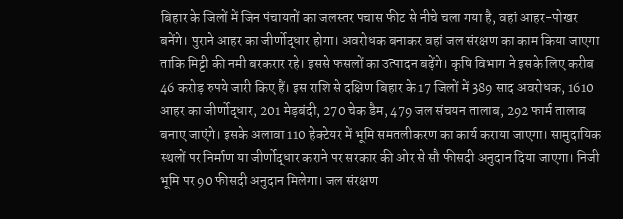बिहार के जिलों में जिन पंचायतों का जलस्तर पचास फीट से नीचे चला गया है, वहां आहर-पोखर बनेंगे। पुराने आहर का जीर्णोद्धार होगा। अवरोधक बनाकर वहां जल संरक्षण का काम किया जाएगा ताकि मिट्टी की नमी बरकरार रहे। इससे फसलों का उत्पादन बढ़ेंगे। कृषि विभाग ने इसके लिए करीब 46 करोड़ रुपये जारी किए हैं। इस राशि से दक्षिण बिहार के 17 जिलों में 389 साद अवरोधक, 1610 आहर का जीर्णोद्धार, 201 मेड़बंदी, 270 चेक डैम, 479 जल संचयन तालाब, 292 फार्म तालाब बनाए जाएंगे। इसके अलावा 110 हेक्टेयर में भूमि समतलीकरण का कार्य कराया जाएगा। सामुदायिक स्थलों पर निर्माण या जीर्णोद्धार कराने पर सरकार की ओर से सौ फीसदी अनुदान दिया जाएगा। निजी भूमि पर 90 फीसदी अनुदान मिलेगा। जल संरक्षण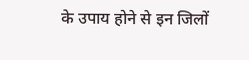के उपाय होने से इन जिलों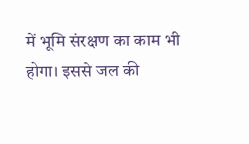में भूमि संरक्षण का काम भी होगा। इससे जल की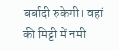बर्बादी रुकेगी। वहां की मिट्टी में नमी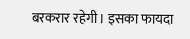बरकरार रहेगी। इसका फायदा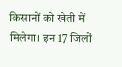किसानों को खेती में मिलेगा। इन 17 जिलों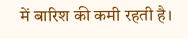में बारिश की कमी रहती है।